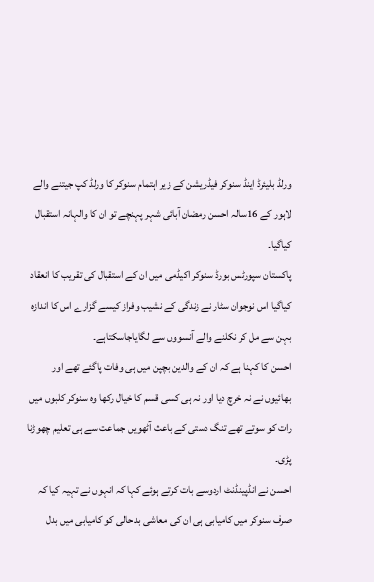ورلڈ بلیئرڈ اینڈ سنوکر فیڈریشن کے زیر اہتمام سنوکر کا ورلڈ کپ جیتنے والے لاہور کے 16سالہ احسن رمضان آبائی شہر پہنچے تو ان کا والہانہ استقبال کیاگیا۔
پاکستان سپورٹس بورڈ سنوکر اکیڈمی میں ان کے استقبال کی تقریب کا انعقاد کیاگیا اس نوجوان سٹار نے زندگی کے نشیب وفراز کیسے گزارے اس کا اندازہ بہن سے مل کر نکلنے والے آنسووں سے لگایاجاسکتاہے۔
احسن کا کہنا ہے کہ ان کے والدین بچپن میں ہی وفات پاگئے تھے اور بھائیوں نے نہ خرچ دیا اور نہ ہی کسی قسم کا خیال رکھا وہ سنوکر کلبوں میں رات کو سوتے تھے تنگ دستی کے باعث آٹھویں جماعت سے ہی تعلیم چھوڑنا پڑی۔
احسن نے انڈپینڈنٹ اردوسے بات کرتے ہوئے کہا کہ انہوں نے تہیہ کیا کہ صرف سنوکر میں کامیابی ہی ان کی معاشی بدحالی کو کامیابی میں بدل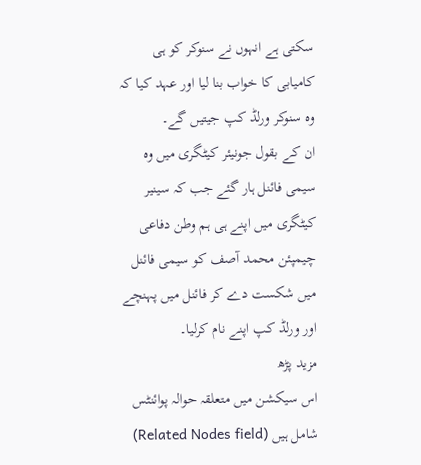سکتی ہے انہوں نے سنوکر کو ہی کامیابی کا خواب بنا لیا اور عہد کیا کہ وہ سنوکر ورلڈ کپ جیتیں گے۔
ان کے بقول جونیئر کیٹگری میں وہ سیمی فائنل ہار گئے جب کہ سینیر کیٹگری میں اپنے ہی ہم وطن دفاعی چیمپئن محمد آصف کو سیمی فائنل میں شکست دے کر فائنل میں پہنچے اور ورلڈ کپ اپنے نام کرلیا۔
مزید پڑھ
اس سیکشن میں متعلقہ حوالہ پوائنٹس شامل ہیں (Related Nodes field)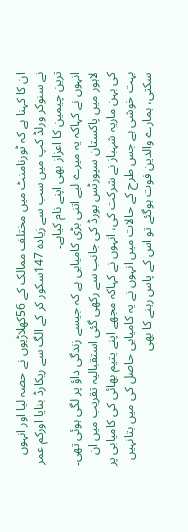ان کا کہنا ہے کہ ٹورنامنٹ میں مختلف ممالک کے 56کھلاڑیوں نے حصہ لیا اور انہوں نے سنوکر ورلڈ کپ میں سب سے زیادہ 147سکور کر کے الگ سے ریکارڈ بنایا اورکم عمر ترین چیمین کا اعزاز بھی اپنے نام کیاہے۔
انہوں نے کہاکہ یہ میرے لیے اتنی بڑی کامیابی ہے کہ جیسے زندگی داؤ پر لگی ہوئی تھی۔
لاہور میں پاکستان سپورٹس بورڈ کی جانب سے رکھی گئی استقبالیہ تقریب میں ان کی بہن ماریہ شہباز نے شرکت کی، انہوں نے کہاکہ مجھے اپنے یتیم بھائی کی کامیابی پر بہت خوشی ہے جس طرح کے حالات میں انہوں نے یہ کامیابی حاصل کی میں بتانہیں سکتی، ہمارے والدین فوت ہوگئے تو اس کے پاس رہنے کا بھی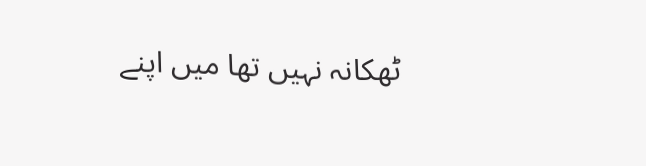ٹھکانہ نہیں تھا میں اپنے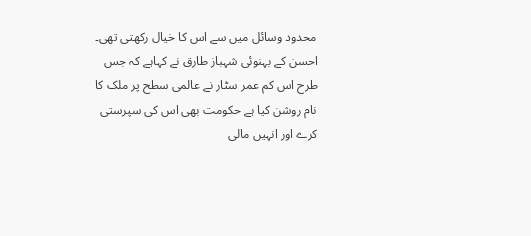محدود وسائل میں سے اس کا خیال رکھتی تھی۔
احسن کے بہنوئی شہباز طارق نے کہاہے کہ جس طرح اس کم عمر سٹار نے عالمی سطح پر ملک کا نام روشن کیا ہے حکومت بھی اس کی سپرستی کرے اور انہیں مالی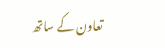تعاون کے ساتھ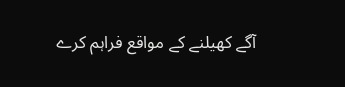آگے کھیلنے کے مواقع فراہم کرے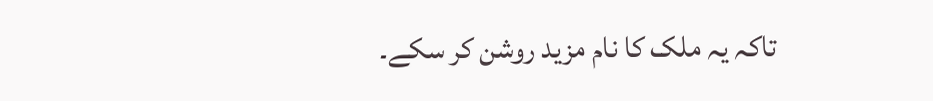تاکہ یہ ملک کا نام مزید روشن کر سکے۔